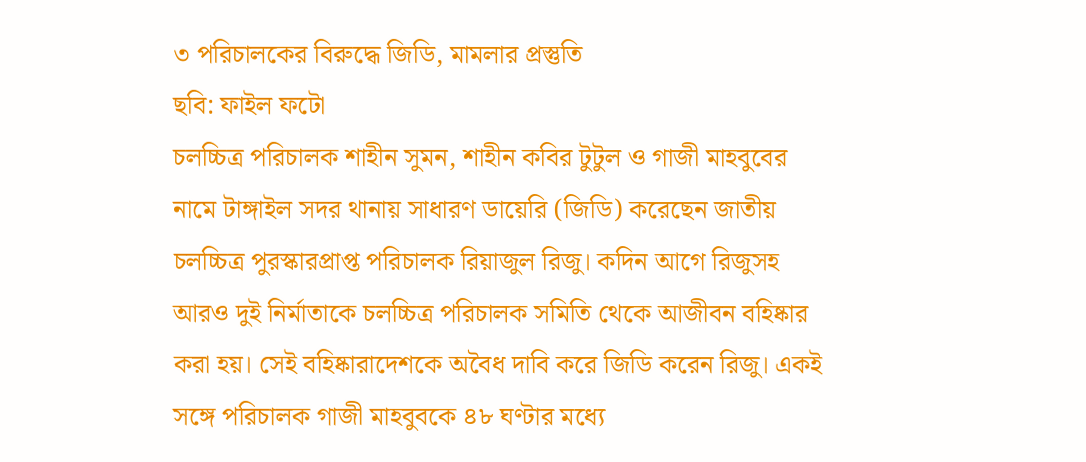৩ পরিচালকের বিরুদ্ধে জিডি, মামলার প্রস্তুতি
ছবি: ফাইল ফটো
চলচ্চিত্র পরিচালক শাহীন সুমন, শাহীন কবির টুটুল ও গাজী মাহবুবের নামে টাঙ্গাইল সদর থানায় সাধারণ ডায়েরি (জিডি) করেছেন জাতীয় চলচ্চিত্র পুরস্কারপ্রাপ্ত পরিচালক রিয়াজুল রিজু। কদিন আগে রিজুসহ আরও দুই নির্মাতাকে চলচ্চিত্র পরিচালক সমিতি থেকে আজীবন বহিষ্কার করা হয়। সেই বহিষ্কারাদেশকে অবৈধ দাবি করে জিডি করেন রিজু। একই সঙ্গে পরিচালক গাজী মাহবুবকে ৪৮ ঘণ্টার মধ্যে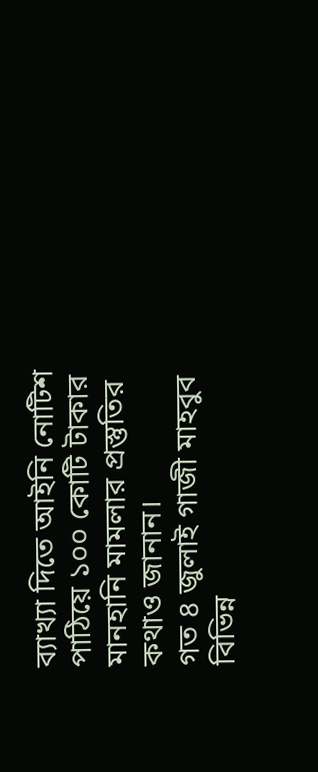ব্যাখ্যা দিতে আইনি নোটিশ পাঠিয়ে ১০০ কোটি টাকার মানহানি মামলার প্রস্তুতির কথাও জানান।
গত ৪ জুলাই গাজী মাহবুব বিভিন্ন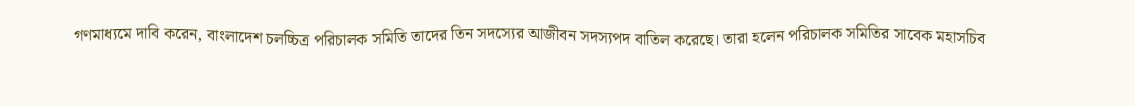গণমাধ্যমে দাবি করেন, বাংলাদেশ চলচ্চিত্র পরিচালক সমিতি তাদের তিন সদস্যের আজীবন সদস্যপদ বাতিল করেছে। তারা হলেন পরিচালক সমিতির সাবেক মহাসচিব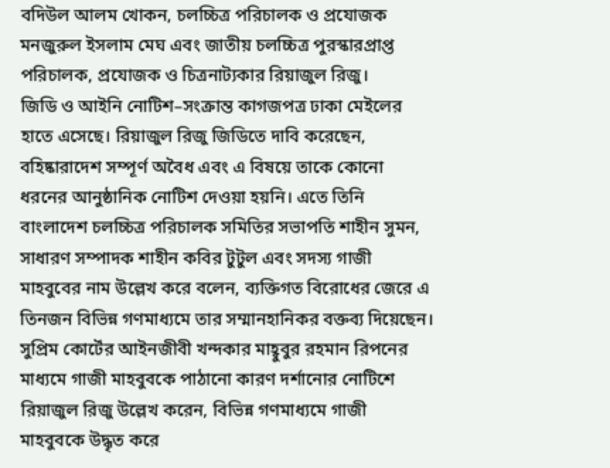বদিউল আলম খোকন, চলচ্চিত্র পরিচালক ও প্রযোজক মনজুরুল ইসলাম মেঘ এবং জাতীয় চলচ্চিত্র পুরস্কারপ্রাপ্ত পরিচালক, প্রযোজক ও চিত্রনাট্যকার রিয়াজুল রিজু।
জিডি ও আইনি নোটিশ–সংক্রান্ত কাগজপত্র ঢাকা মেইলের হাতে এসেছে। রিয়াজুল রিজু জিডিতে দাবি করেছেন, বহিষ্কারাদেশ সম্পূর্ণ অবৈধ এবং এ বিষয়ে তাকে কোনো ধরনের আনুষ্ঠানিক নোটিশ দেওয়া হয়নি। এতে তিনি বাংলাদেশ চলচ্চিত্র পরিচালক সমিতির সভাপতি শাহীন সুমন, সাধারণ সম্পাদক শাহীন কবির টুটুল এবং সদস্য গাজী মাহবুবের নাম উল্লেখ করে বলেন, ব্যক্তিগত বিরোধের জেরে এ তিনজন বিভিন্ন গণমাধ্যমে তার সম্মানহানিকর বক্তব্য দিয়েছেন।
সুপ্রিম কোর্টের আইনজীবী খন্দকার মাহ্বুবুর রহমান রিপনের মাধ্যমে গাজী মাহবুবকে পাঠানো কারণ দর্শানোর নোটিশে রিয়াজুল রিজু উল্লেখ করেন, বিভিন্ন গণমাধ্যমে গাজী মাহবুবকে উদ্ধৃত করে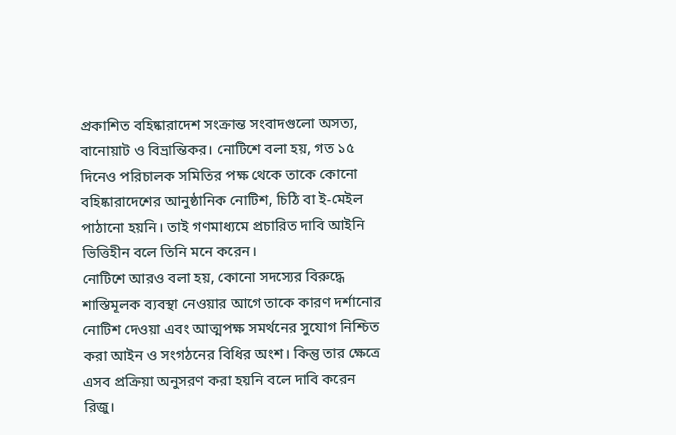প্রকাশিত বহিষ্কারাদেশ সংক্রান্ত সংবাদগুলো অসত্য, বানোয়াট ও বিভ্রান্তিকর। নোটিশে বলা হয়, গত ১৫ দিনেও পরিচালক সমিতির পক্ষ থেকে তাকে কোনো বহিষ্কারাদেশের আনুষ্ঠানিক নোটিশ, চিঠি বা ই-মেইল পাঠানো হয়নি। তাই গণমাধ্যমে প্রচারিত দাবি আইনি ভিত্তিহীন বলে তিনি মনে করেন।
নোটিশে আরও বলা হয়, কোনো সদস্যের বিরুদ্ধে শাস্তিমূলক ব্যবস্থা নেওয়ার আগে তাকে কারণ দর্শানোর নোটিশ দেওয়া এবং আত্মপক্ষ সমর্থনের সুযোগ নিশ্চিত করা আইন ও সংগঠনের বিধির অংশ। কিন্তু তার ক্ষেত্রে এসব প্রক্রিয়া অনুসরণ করা হয়নি বলে দাবি করেন রিজু।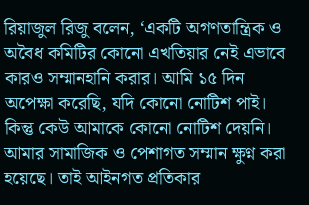রিয়াজুল রিজু বলেন, ‘একটি অগণতান্ত্রিক ও অবৈধ কমিটির কোনো এখতিয়ার নেই এভাবে কারও সম্মানহানি করার। আমি ১৫ দিন অপেক্ষা করেছি, যদি কোনো নোটিশ পাই। কিন্তু কেউ আমাকে কোনো নোটিশ দেয়নি। আমার সামাজিক ও পেশাগত সম্মান ক্ষুণ্ন করা হয়েছে। তাই আইনগত প্রতিকার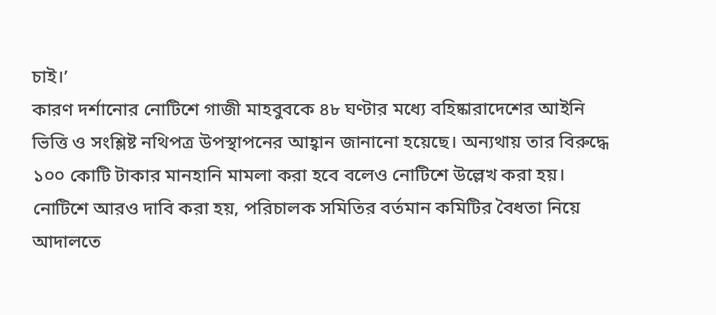চাই।’
কারণ দর্শানোর নোটিশে গাজী মাহবুবকে ৪৮ ঘণ্টার মধ্যে বহিষ্কারাদেশের আইনি ভিত্তি ও সংশ্লিষ্ট নথিপত্র উপস্থাপনের আহ্বান জানানো হয়েছে। অন্যথায় তার বিরুদ্ধে ১০০ কোটি টাকার মানহানি মামলা করা হবে বলেও নোটিশে উল্লেখ করা হয়।
নোটিশে আরও দাবি করা হয়, পরিচালক সমিতির বর্তমান কমিটির বৈধতা নিয়ে আদালতে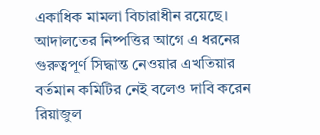একাধিক মামলা বিচারাধীন রয়েছে। আদালতের নিষ্পত্তির আগে এ ধরনের গুরুত্বপূর্ণ সিদ্ধান্ত নেওয়ার এখতিয়ার বর্তমান কমিটির নেই বলেও দাবি করেন রিয়াজুল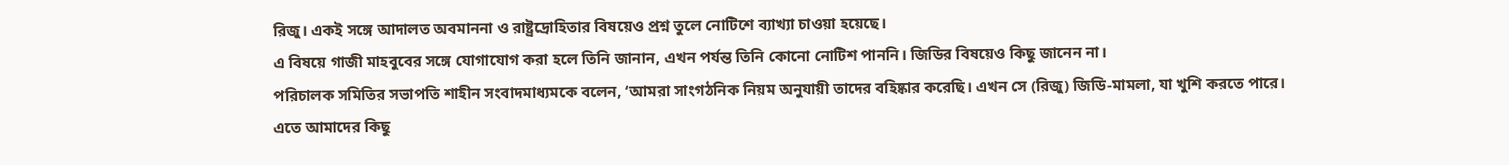রিজু। একই সঙ্গে আদালত অবমাননা ও রাষ্ট্রদ্রোহিতার বিষয়েও প্রশ্ন তুলে নোটিশে ব্যাখ্যা চাওয়া হয়েছে।
এ বিষয়ে গাজী মাহবুবের সঙ্গে যোগাযোগ করা হলে তিনি জানান, এখন পর্যন্ত তিনি কোনো নোটিশ পাননি। জিডির বিষয়েও কিছু জানেন না।
পরিচালক সমিতির সভাপতি শাহীন সংবাদমাধ্যমকে বলেন, ‘আমরা সাংগঠনিক নিয়ম অনুযায়ী তাদের বহিষ্কার করেছি। এখন সে (রিজু) জিডি-মামলা, যা খুশি করতে পারে। এতে আমাদের কিছু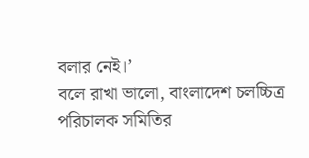বলার নেই।’
বলে রাখা ভালো, বাংলাদেশ চলচ্চিত্র পরিচালক সমিতির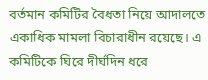বর্তমান কমিটির বৈধতা নিয়ে আদালতে একাধিক মামলা বিচারাধীন রয়েছে। এ কমিটিকে ঘিরে দীর্ঘদিন ধরে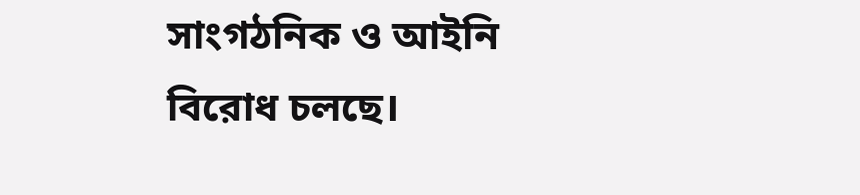সাংগঠনিক ও আইনি বিরোধ চলছে।